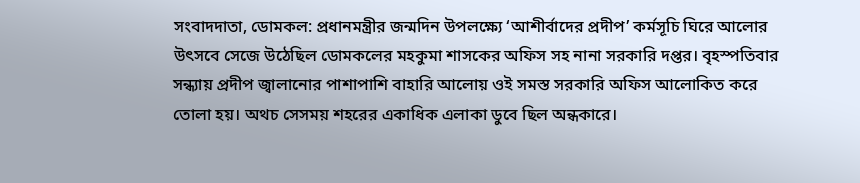সংবাদদাতা, ডোমকল: প্রধানমন্ত্রীর জন্মদিন উপলক্ষ্যে ‘আশীর্বাদের প্রদীপ’ কর্মসূচি ঘিরে আলোর উৎসবে সেজে উঠেছিল ডোমকলের মহকুমা শাসকের অফিস সহ নানা সরকারি দপ্তর। বৃহস্পতিবার সন্ধ্যায় প্রদীপ জ্বালানোর পাশাপাশি বাহারি আলোয় ওই সমস্ত সরকারি অফিস আলোকিত করে তোলা হয়। অথচ সেসময় শহরের একাধিক এলাকা ডুবে ছিল অন্ধকারে।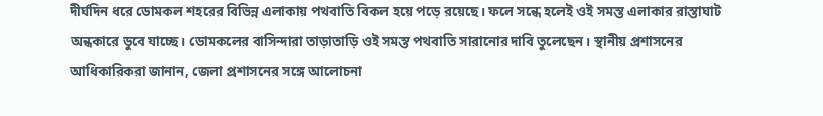দীর্ঘদিন ধরে ডোমকল শহরের বিভিন্ন এলাকায় পথবাতি বিকল হয়ে পড়ে রয়েছে। ফলে সন্ধে হলেই ওই সমস্ত এলাকার রাস্তাঘাট অন্ধকারে ডুবে যাচ্ছে। ডোমকলের বাসিন্দারা তাড়াতাড়ি ওই সমস্ত পথবাতি সারানোর দাবি তুলেছেন। স্থানীয় প্রশাসনের আধিকারিকরা জানান, জেলা প্রশাসনের সঙ্গে আলোচনা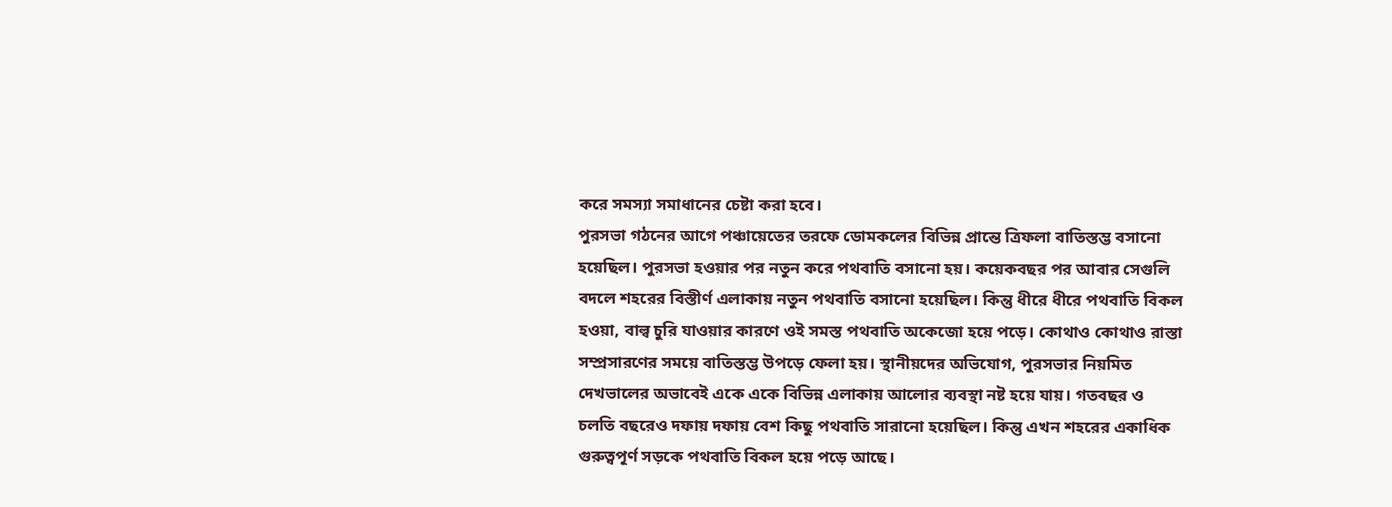করে সমস্যা সমাধানের চেষ্টা করা হবে।
পুরসভা গঠনের আগে পঞ্চায়েতের তরফে ডোমকলের বিভিন্ন প্রান্তে ত্রিফলা বাতিস্তম্ভ বসানো হয়েছিল। পুরসভা হওয়ার পর নতুন করে পথবাতি বসানো হয়। কয়েকবছর পর আবার সেগুলি বদলে শহরের বিস্তীর্ণ এলাকায় নতুন পথবাতি বসানো হয়েছিল। কিন্তু ধীরে ধীরে পথবাতি বিকল হওয়া, বাল্ব চুরি যাওয়ার কারণে ওই সমস্ত পথবাতি অকেজো হয়ে পড়ে। কোথাও কোথাও রাস্তা সম্প্রসারণের সময়ে বাতিস্তম্ভ উপড়ে ফেলা হয়। স্থানীয়দের অভিযোগ, পুরসভার নিয়মিত দেখভালের অভাবেই একে একে বিভিন্ন এলাকায় আলোর ব্যবস্থা নষ্ট হয়ে যায়। গতবছর ও চলতি বছরেও দফায় দফায় বেশ কিছু পথবাতি সারানো হয়েছিল। কিন্তু এখন শহরের একাধিক গুরুত্বপূর্ণ সড়কে পথবাতি বিকল হয়ে পড়ে আছে।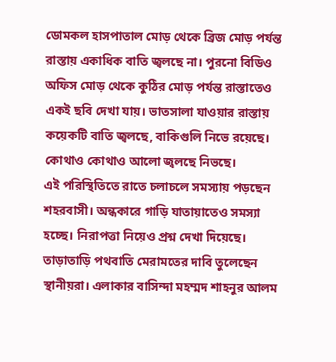ডোমকল হাসপাতাল মোড় থেকে ব্রিজ মোড় পর্যন্ত রাস্তায় একাধিক বাতি জ্বলছে না। পুরনো বিডিও অফিস মোড় থেকে কুঠির মোড় পর্যন্ত রাস্তাতেও একই ছবি দেখা যায়। ভাতসালা যাওয়ার রাস্তায় কয়েকটি বাতি জ্বলছে, বাকিগুলি নিভে রয়েছে। কোথাও কোথাও আলো জ্বলছে নিভছে।
এই পরিস্থিতিতে রাতে চলাচলে সমস্যায় পড়ছেন শহরবাসী। অন্ধকারে গাড়ি যাতায়াতেও সমস্যা হচ্ছে। নিরাপত্তা নিয়েও প্রশ্ন দেখা দিয়েছে। তাড়াতাড়ি পথবাতি মেরামতের দাবি তুলেছেন স্থানীয়রা। এলাকার বাসিন্দা মহম্মদ শাহনুর আলম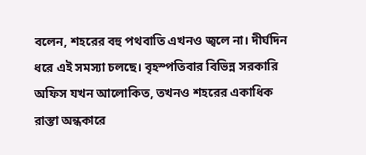বলেন, শহরের বহু পথবাতি এখনও জ্বলে না। দীর্ঘদিন ধরে এই সমস্যা চলছে। বৃহস্পতিবার বিভিন্ন সরকারি অফিস যখন আলোকিত, তখনও শহরের একাধিক রাস্তা অন্ধকারে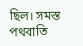ছিল। সমস্ত পথবাতি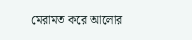মেরামত করে আলোর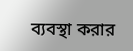ব্যবস্থা করার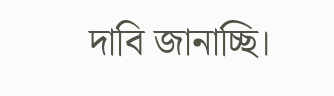দাবি জানাচ্ছি।